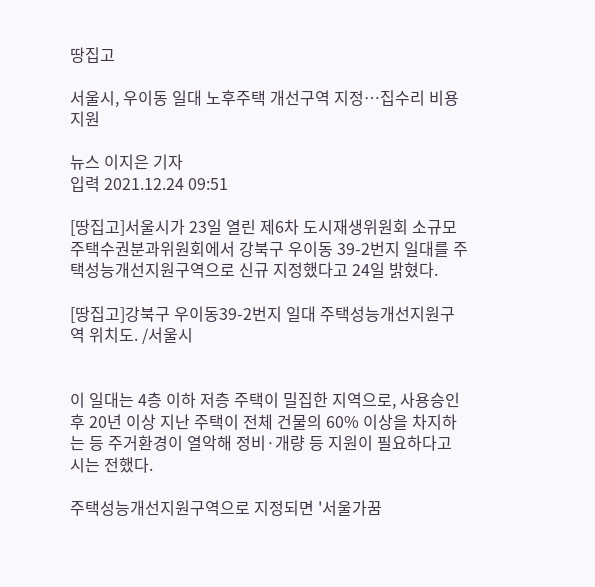땅집고

서울시, 우이동 일대 노후주택 개선구역 지정…집수리 비용 지원

뉴스 이지은 기자
입력 2021.12.24 09:51

[땅집고]서울시가 23일 열린 제6차 도시재생위원회 소규모주택수권분과위원회에서 강북구 우이동 39-2번지 일대를 주택성능개선지원구역으로 신규 지정했다고 24일 밝혔다.

[땅집고]강북구 우이동39-2번지 일대 주택성능개선지원구역 위치도. /서울시


이 일대는 4층 이하 저층 주택이 밀집한 지역으로, 사용승인 후 20년 이상 지난 주택이 전체 건물의 60% 이상을 차지하는 등 주거환경이 열악해 정비·개량 등 지원이 필요하다고 시는 전했다.

주택성능개선지원구역으로 지정되면 '서울가꿈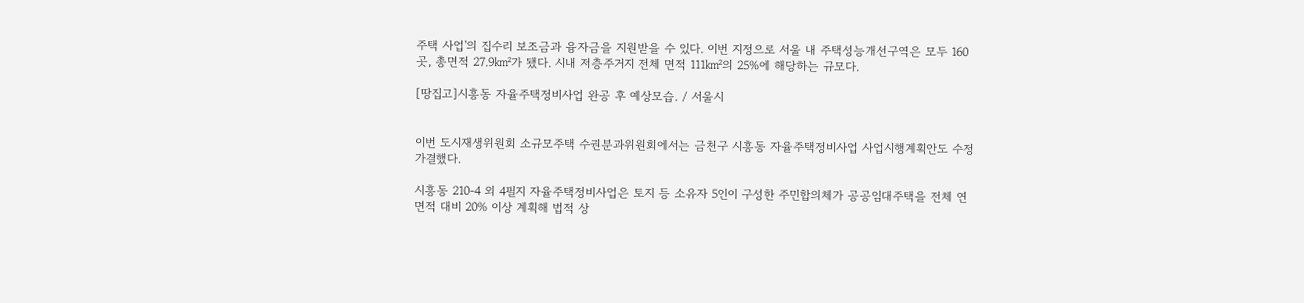주택 사업'의 집수리 보조금과 융자금을 지원받을 수 있다. 이번 지정으로 서울 내 주택성능개선구역은 모두 160곳, 총면적 27.9㎢가 됐다. 시내 저층주거지 전체 면적 111㎢의 25%에 해당하는 규모다.

[땅집고]시흥동 자율주택정비사업 완공 후 예상모습. / 서울시


이번 도시재생위원회 소규모주택 수권분과위원회에서는 금천구 시흥동 자율주택정비사업 사업시행계획안도 수정 가결했다.

시흥동 210-4 외 4필지 자율주택정비사업은 토지 등 소유자 5인이 구성한 주민합의체가 공공임대주택을 전체 연면적 대비 20% 이상 계획해 법적 상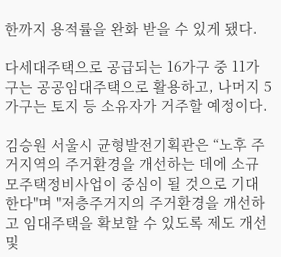한까지 용적률을 완화 받을 수 있게 됐다.

다세대주택으로 공급되는 16가구 중 11가구는 공공임대주택으로 활용하고, 나머지 5가구는 토지 등 소유자가 거주할 예정이다.

김승원 서울시 균형발전기획관은 “노후 주거지역의 주거환경을 개선하는 데에 소규모주택정비사업이 중심이 될 것으로 기대한다"며 "저층주거지의 주거환경을 개선하고 임대주택을 확보할 수 있도록 제도 개선 및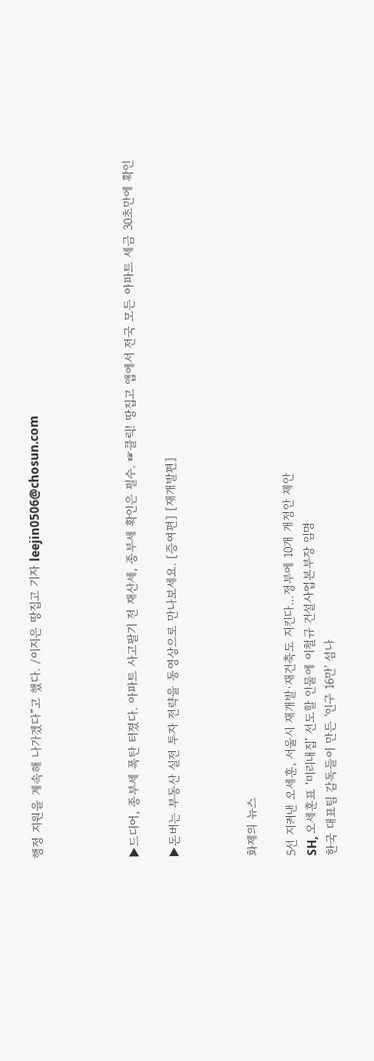행정 지원을 계속해 나가겠다”고 했다. /이지은 땅집고 기자 leejin0506@chosun.com




▶드디어, 종부세 폭탄 터졌다. 아파트 사고팔기 전 재산세, 종부세 확인은 필수. ☞클릭! 땅집고 앱에서 전국 모든 아파트 세금 30초만에 확인

▶돈버는 부동산 실전 투자 전략을 동영상으로 만나보세요. [증여편] [재개발편]



화제의 뉴스

5선 지켜낸 오세훈, 서울시 재개발·재건축도 지킨다…정부에 10개 개정안 제안
SH, 오세훈표 ‘미리내집’ 선도할 인물에 이철규 건설사업본부장 임명
한국 대표팀 감독들이 만든 '인구 16만' 섬나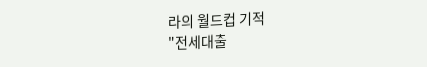라의 월드컵 기적
"전세대출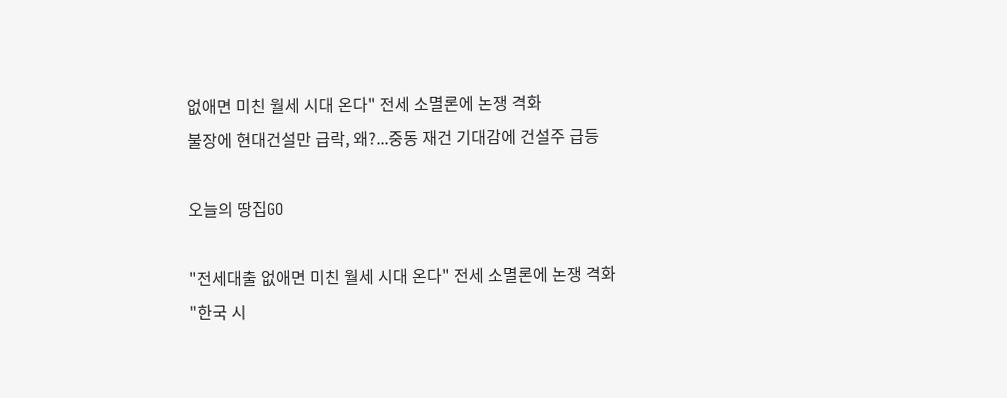없애면 미친 월세 시대 온다" 전세 소멸론에 논쟁 격화
불장에 현대건설만 급락, 왜?...중동 재건 기대감에 건설주 급등

오늘의 땅집GO

"전세대출 없애면 미친 월세 시대 온다" 전세 소멸론에 논쟁 격화
"한국 시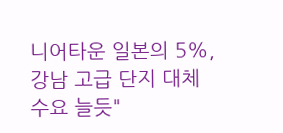니어타운 일본의 5%, 강남 고급 단지 대체 수요 늘듯"